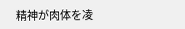精神が肉体を凌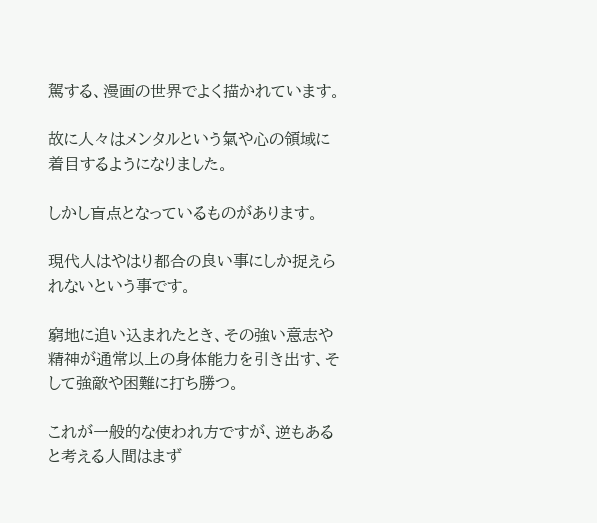駕する、漫画の世界でよく描かれています。

故に人々はメンタルという氣や心の領域に着目するようになりました。

しかし盲点となっているものがあります。

現代人はやはり都合の良い事にしか捉えられないという事です。

窮地に追い込まれたとき、その強い意志や精神が通常以上の身体能力を引き出す、そして強敵や困難に打ち勝つ。

これが一般的な使われ方ですが、逆もあると考える人間はまず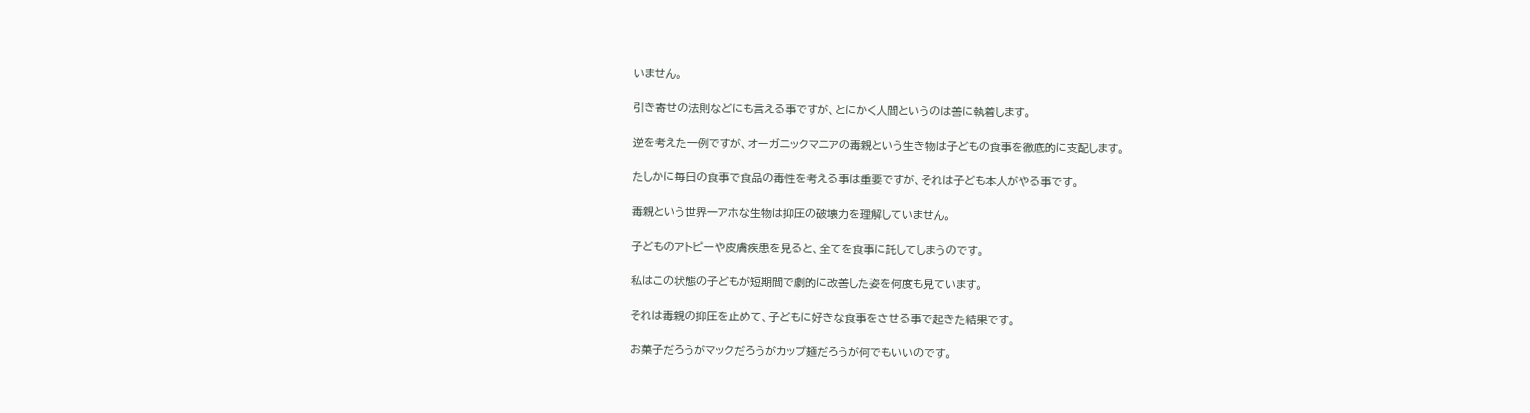いません。

引き寄せの法則などにも言える事ですが、とにかく人間というのは善に執着します。

逆を考えた一例ですが、オーガニックマニアの毒親という生き物は子どもの食事を徹底的に支配します。

たしかに毎日の食事で食品の毒性を考える事は重要ですが、それは子ども本人がやる事です。

毒親という世界一アホな生物は抑圧の破壊力を理解していません。

子どものアトピーや皮膚疾患を見ると、全てを食事に託してしまうのです。

私はこの状態の子どもが短期間で劇的に改善した姿を何度も見ています。

それは毒親の抑圧を止めて、子どもに好きな食事をさせる事で起きた結果です。

お菓子だろうがマックだろうがカップ麺だろうが何でもいいのです。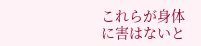これらが身体に害はないと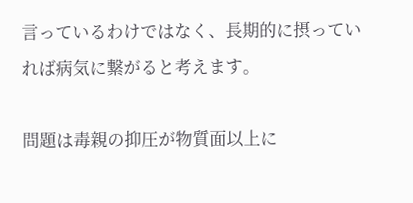言っているわけではなく、長期的に摂っていれば病気に繋がると考えます。

問題は毒親の抑圧が物質面以上に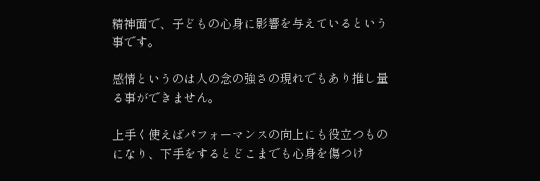精神面で、子どもの心身に影響を与えているという事です。

感情というのは人の念の強さの現れでもあり推し量る事ができません。

上手く使えばパフォーマンスの向上にも役立つものになり、下手をするとどこまでも心身を傷つけ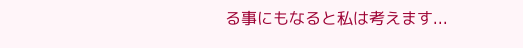る事にもなると私は考えます...